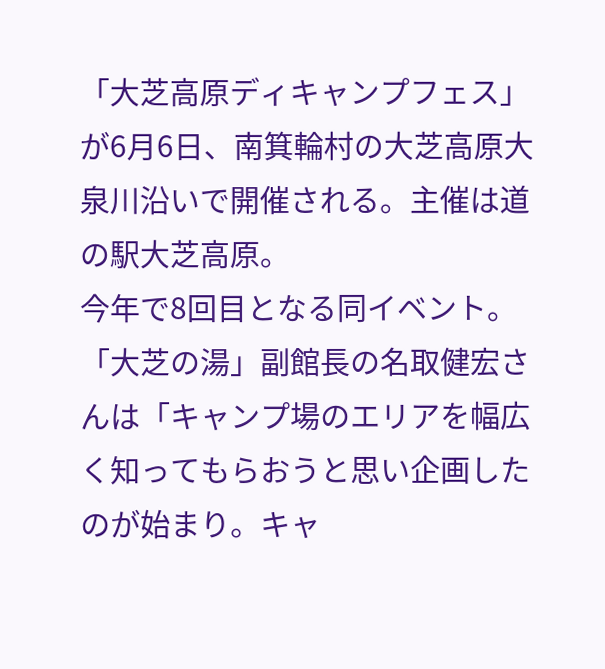「大芝高原ディキャンプフェス」が6月6日、南箕輪村の大芝高原大泉川沿いで開催される。主催は道の駅大芝高原。
今年で8回目となる同イベント。「大芝の湯」副館長の名取健宏さんは「キャンプ場のエリアを幅広く知ってもらおうと思い企画したのが始まり。キャ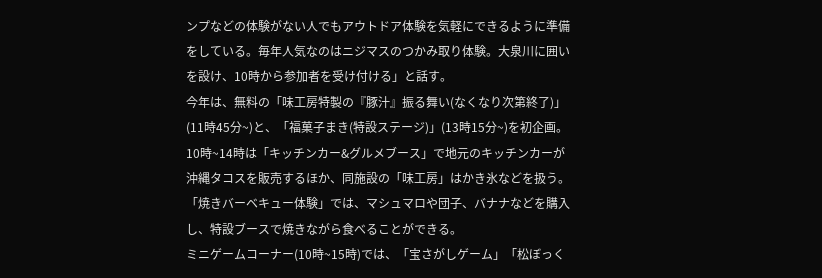ンプなどの体験がない人でもアウトドア体験を気軽にできるように準備をしている。毎年人気なのはニジマスのつかみ取り体験。大泉川に囲いを設け、10時から参加者を受け付ける」と話す。
今年は、無料の「味工房特製の『豚汁』振る舞い(なくなり次第終了)」(11時45分~)と、「福菓子まき(特設ステージ)」(13時15分~)を初企画。10時~14時は「キッチンカー&グルメブース」で地元のキッチンカーが沖縄タコスを販売するほか、同施設の「味工房」はかき氷などを扱う。「焼きバーベキュー体験」では、マシュマロや団子、バナナなどを購入し、特設ブースで焼きながら食べることができる。
ミニゲームコーナー(10時~15時)では、「宝さがしゲーム」「松ぼっく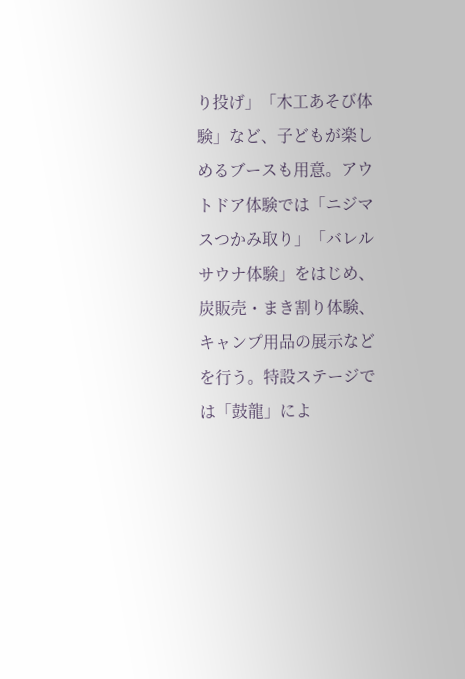り投げ」「木工あそび体験」など、子どもが楽しめるブースも用意。アウトドア体験では「ニジマスつかみ取り」「バレルサウナ体験」をはじめ、炭販売・まき割り体験、キャンプ用品の展示などを行う。特設ステージでは「鼓龍」によ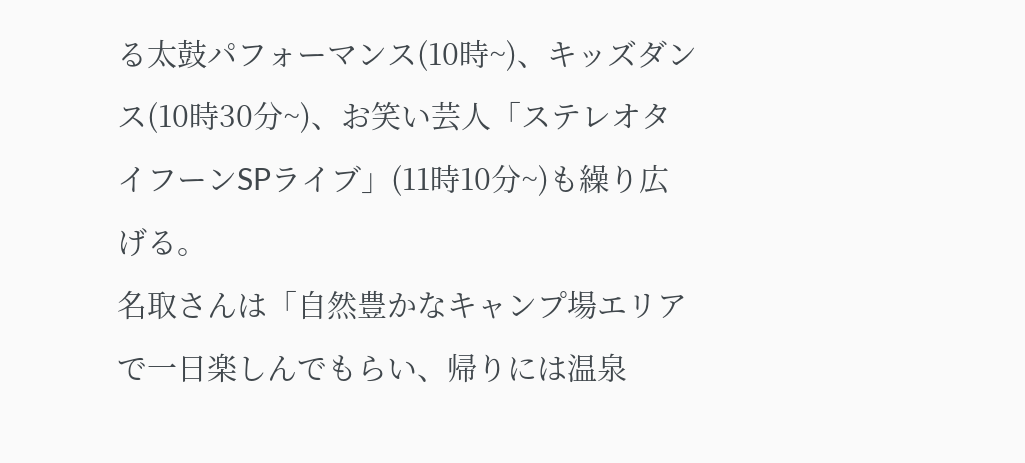る太鼓パフォーマンス(10時~)、キッズダンス(10時30分~)、お笑い芸人「ステレオタイフーンSPライブ」(11時10分~)も繰り広げる。
名取さんは「自然豊かなキャンプ場エリアで一日楽しんでもらい、帰りには温泉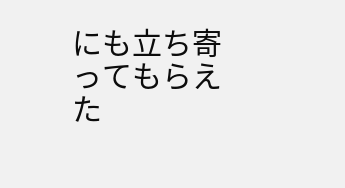にも立ち寄ってもらえた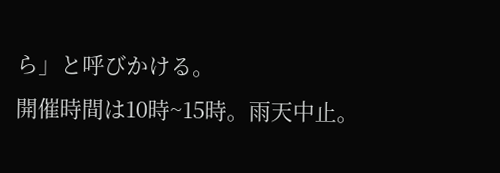ら」と呼びかける。
開催時間は10時~15時。雨天中止。